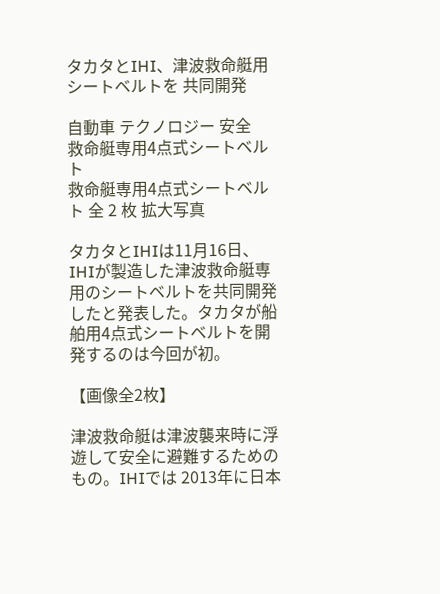タカタとIHI、津波救命艇用シートベルトを 共同開発

自動車 テクノロジー 安全
救命艇専用4点式シートベルト
救命艇専用4点式シートベルト 全 2 枚 拡大写真

タカタとIHIは11月16日、IHIが製造した津波救命艇専用のシートベルトを共同開発したと発表した。タカタが船舶用4点式シートベルトを開発するのは今回が初。

【画像全2枚】

津波救命艇は津波襲来時に浮遊して安全に避難するためのもの。IHIでは 2013年に日本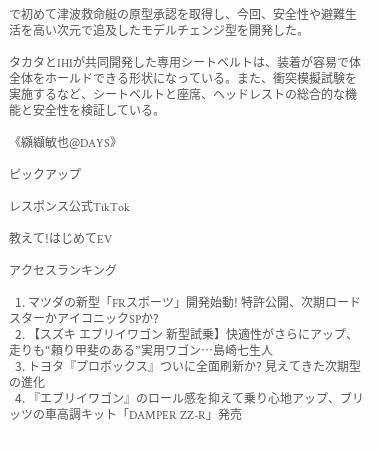で初めて津波救命艇の原型承認を取得し、今回、安全性や避難生活を高い次元で追及したモデルチェンジ型を開発した。

タカタとIHIが共同開発した専用シートベルトは、装着が容易で体全体をホールドできる形状になっている。また、衝突模擬試験を実施するなど、シートベルトと座席、ヘッドレストの総合的な機能と安全性を検証している。

《纐纈敏也@DAYS》

ピックアップ

レスポンス公式TikTok

教えて!はじめてEV

アクセスランキング

  1. マツダの新型「FRスポーツ」開発始動! 特許公開、次期ロードスターかアイコニックSPか?
  2. 【スズキ エブリイワゴン 新型試乗】快適性がさらにアップ、走りも“頼り甲斐のある”実用ワゴン…島崎七生人
  3. トヨタ『プロボックス』ついに全面刷新か? 見えてきた次期型の進化
  4. 『エブリイワゴン』のロール感を抑えて乗り心地アップ、ブリッツの車高調キット「DAMPER ZZ-R」発売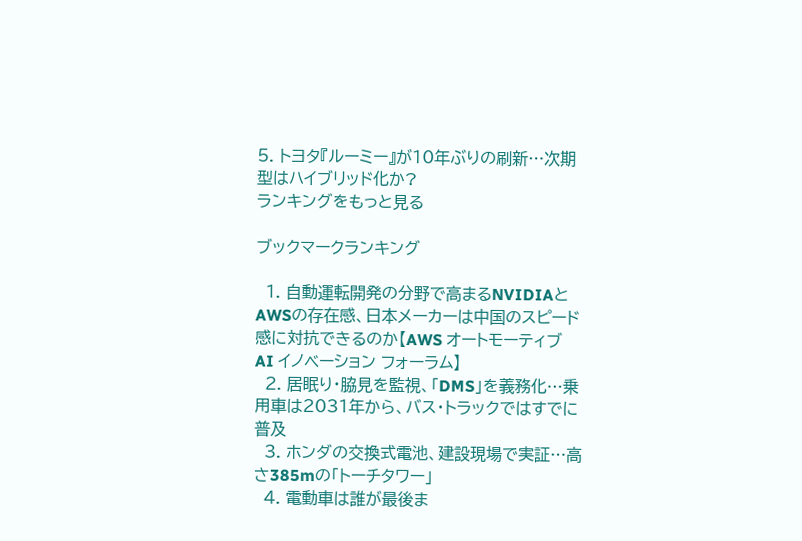5. トヨタ『ルーミー』が10年ぶりの刷新…次期型はハイブリッド化か?
ランキングをもっと見る

ブックマークランキング

  1. 自動運転開発の分野で高まるNVIDIAとAWSの存在感、日本メーカーは中国のスピード感に対抗できるのか【AWS オートモーティブ AI イノベーション フォーラム】
  2. 居眠り・脇見を監視、「DMS」を義務化…乗用車は2031年から、バス・トラックではすでに普及
  3. ホンダの交換式電池、建設現場で実証…高さ385mの「トーチタワー」
  4. 電動車は誰が最後ま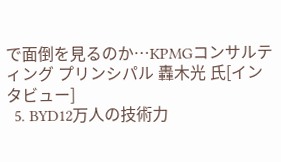で面倒を見るのか…KPMGコンサルティング プリンシパル 轟木光 氏[インタビュー]
  5. BYD12万人の技術力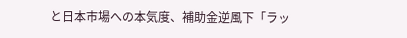と日本市場への本気度、補助金逆風下「ラッ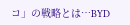コ」の戦略とは…BYD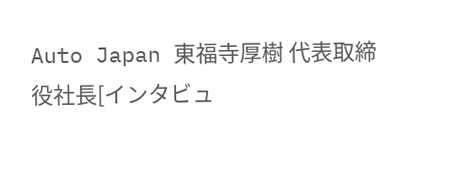Auto Japan 東福寺厚樹 代表取締役社長[インタビュ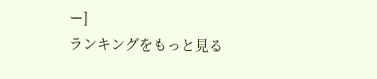ー]
ランキングをもっと見る